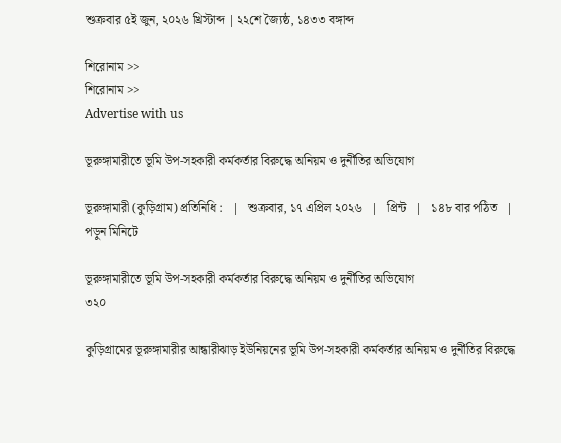শুক্রবার ৫ই জুন, ২০২৬ খ্রিস্টাব্দ | ২২শে জ্যৈষ্ঠ, ১৪৩৩ বঙ্গাব্দ

শিরোনাম >>
শিরোনাম >>
Advertise with us

ভূরুঙ্গামারীতে ভূমি উপ-সহকারী কর্মকর্তার বিরুদ্ধে অনিয়ম ও দুর্নীতির অভিযোগ

ভূরুঙ্গামারী (কুড়িগ্রাম) প্রতিনিধি :   |   শুক্রবার, ১৭ এপ্রিল ২০২৬   |   প্রিন্ট   |   ১৪৮ বার পঠিত   |   পড়ুন মিনিটে

ভূরুঙ্গামারীতে ভূমি উপ-সহকারী কর্মকর্তার বিরুদ্ধে অনিয়ম ও দুর্নীতির অভিযোগ
৩২০

কুড়িগ্রামের ভূরুঙ্গামারীর আন্ধারীঝাড় ইউনিয়নের ভূমি উপ-সহকারী কর্মকর্তার অনিয়ম ও দুর্নীতির বিরুদ্ধে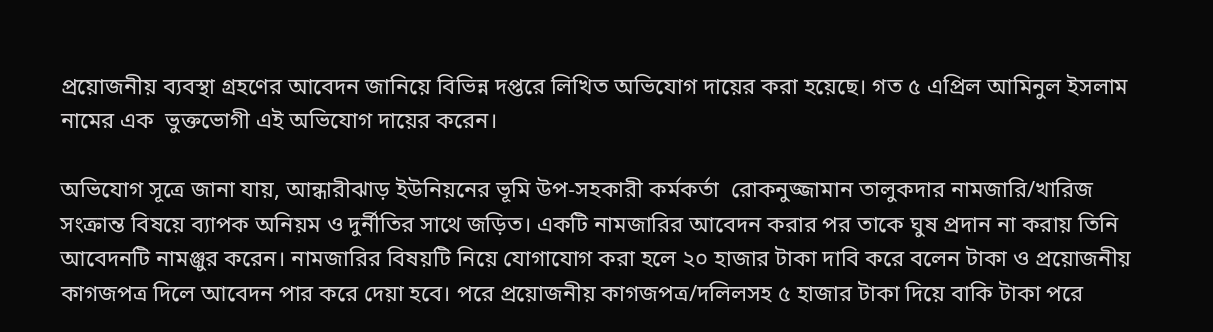প্রয়োজনীয় ব্যবস্থা গ্রহণের আবেদন জানিয়ে বিভিন্ন দপ্তরে লিখিত অভিযোগ দায়ের করা হয়েছে। গত ৫ এপ্রিল আমিনুল ইসলাম নামের এক  ভুক্তভোগী এই অভিযোগ দায়ের করেন।

অভিযোগ সূত্রে জানা যায়, আন্ধারীঝাড় ইউনিয়নের ভূমি উপ-সহকারী কর্মকর্তা  রোকনুজ্জামান তালুকদার নামজারি/খারিজ সংক্রান্ত বিষয়ে ব্যাপক অনিয়ম ও দুর্নীতির সাথে জড়িত। একটি নামজারির আবেদন করার পর তাকে ঘুষ প্রদান না করায় তিনি আবেদনটি নামঞ্জুর করেন। নামজারির বিষয়টি নিয়ে যোগাযোগ করা হলে ২০ হাজার টাকা দাবি করে বলেন টাকা ও প্রয়োজনীয় কাগজপত্র দিলে আবেদন পার করে দেয়া হবে। পরে প্রয়োজনীয় কাগজপত্র/দলিলসহ ৫ হাজার টাকা দিয়ে বাকি টাকা পরে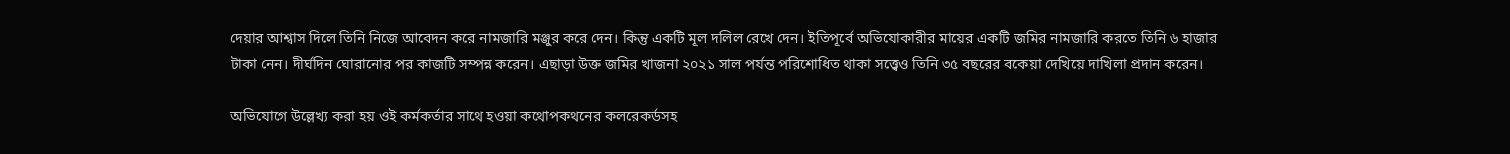দেয়ার আশ্বাস দিলে তিনি নিজে আবেদন করে নামজারি মঞ্জুর করে দেন। কিন্তু একটি মূল দলিল রেখে দেন। ইতিপূর্বে অভিযোকারীর মায়ের একটি জমির নামজারি করতে তিনি ৬ হাজার টাকা নেন। দীর্ঘদিন ঘোরানোর পর কাজটি সম্পন্ন করেন। এছাড়া উক্ত জমির খাজনা ২০২১ সাল পর্যন্ত পরিশোধিত থাকা সত্ত্বেও তিনি ৩৫ বছরের বকেয়া দেখিয়ে দাখিলা প্রদান করেন।

অভিযোগে উল্লেখ্য করা হয় ওই কর্মকর্তার সাথে হওয়া কথোপকথনের কলরেকর্ডসহ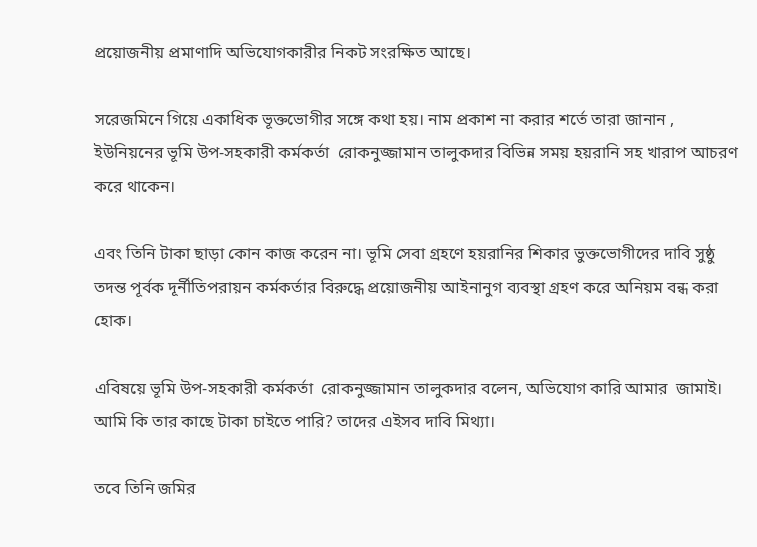প্রয়োজনীয় প্রমাণাদি অভিযোগকারীর নিকট সংরক্ষিত আছে।

সরেজমিনে গিয়ে একাধিক ভূক্তভোগীর সঙ্গে কথা হয়। নাম প্রকাশ না করার শর্তে তারা জানান ,  ইউনিয়নের ভূমি উপ-সহকারী কর্মকর্তা  রোকনুজ্জামান তালুকদার বিভিন্ন সময় হয়রানি সহ খারাপ আচরণ করে থাকেন।

এবং তিনি টাকা ছাড়া কোন কাজ করেন না। ভূমি সেবা গ্রহণে হয়রানির শিকার ভুক্তভোগীদের দাবি সুষ্ঠু তদন্ত পূর্বক দূর্নীতিপরায়ন কর্মকর্তার বিরুদ্ধে প্রয়োজনীয় আইনানুগ ব্যবস্থা গ্রহণ করে অনিয়ম বন্ধ করা হোক।

এবিষয়ে ভূমি উপ-সহকারী কর্মকর্তা  রোকনুজ্জামান তালুকদার বলেন, অভিযোগ কারি আমার  জামাই। আমি কি তার কাছে টাকা চাইতে পারি? তাদের এইসব দাবি মিথ‍্যা।

তবে তিনি জমির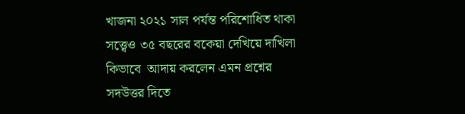খাজনা ২০২১ সাল পর্যন্ত পরিশোধিত থাকা সত্ত্বেও ৩৫ বছরের বকেয়া দেখিয়ে দাখিলা কিভাবে  আদায় করলেন এমন প্রশ্নের সদউত্তর দিতে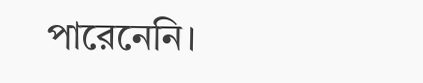পারেনেনি।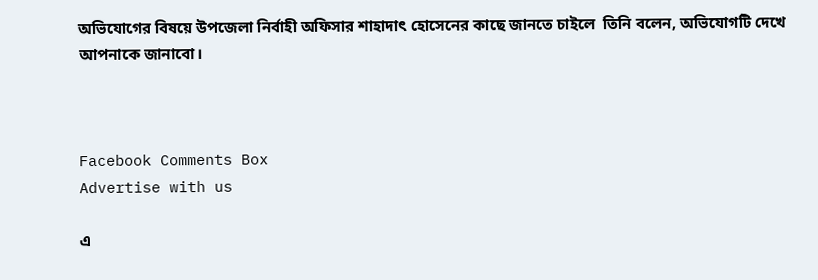অভিযোগের বিষয়ে উপজেলা নির্বাহী অফিসার শাহাদাৎ হোসেনের কাছে জানতে চাইলে  তিনি বলেন, অভিযোগটি দেখে আপনাকে জানাবো।



Facebook Comments Box
Advertise with us

এ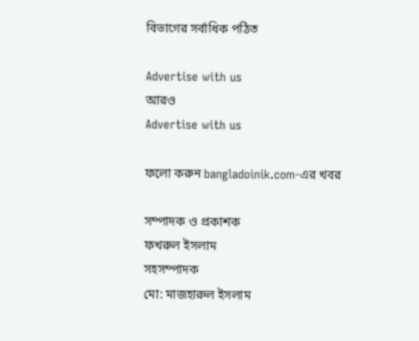বিভাগের সর্বাধিক পঠিত

Advertise with us
আরও
Advertise with us

ফলো করুন bangladoinik.com-এর খবর

সম্পাদক ও প্রকাশক
ফখরুল ইসলাম
সহসম্পাদক
মো: মাজহারুল ইসলাম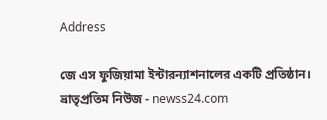Address

জে এস ফুজিয়ামা ইন্টারন্যাশনালের একটি প্রতিষ্ঠান। ভ্রাতৃপ্রতিম নিউজ - newss24.com